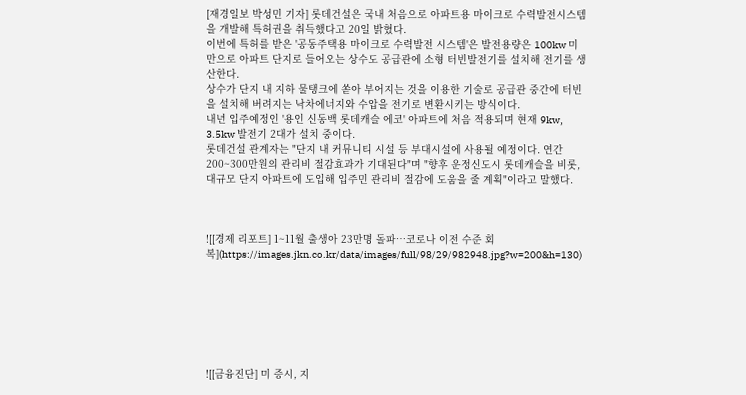[재경일보 박성민 기자] 롯데건설은 국내 처음으로 아파트용 마이크로 수력발전시스템을 개발해 특허권을 취득했다고 20일 밝혔다.
이번에 특허를 받은 '공동주택용 마이크로 수력발전 시스템'은 발전용량은 100kw 미만으로 아파트 단지로 들어오는 상수도 공급관에 소형 터빈발전기를 설치해 전기를 생산한다.
상수가 단지 내 지하 물탱크에 쏟아 부어지는 것을 이용한 기술로 공급관 중간에 터빈을 설치해 버려지는 낙차에너지와 수압을 전기로 변환시키는 방식이다.
내년 입주예정인 '용인 신동백 롯데캐슬 에코' 아파트에 처음 적용되며 현재 9kw, 3.5kw 발전기 2대가 설치 중이다.
롯데건설 관계자는 "단지 내 커뮤니티 시설 등 부대시설에 사용될 예정이다. 연간 200~300만원의 관리비 절감효과가 기대된다"며 "향후 운정신도시 롯데캐슬을 비롯, 대규모 단지 아파트에 도입해 입주민 관리비 절감에 도움을 줄 계획"이라고 말했다.



![[경제 리포트] 1~11월 출생아 23만명 돌파…코로나 이전 수준 회복](https://images.jkn.co.kr/data/images/full/98/29/982948.jpg?w=200&h=130)







![[금융진단] 미 증시, 지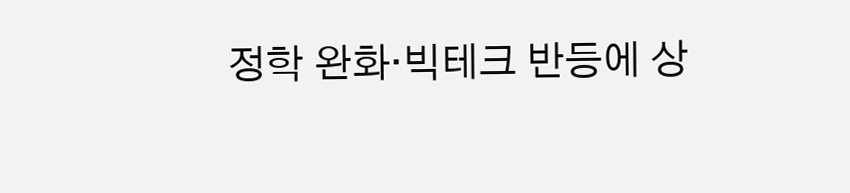정학 완화·빅테크 반등에 상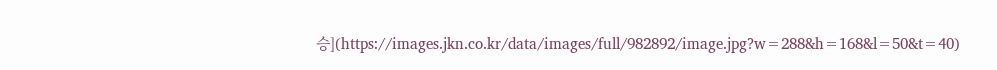승](https://images.jkn.co.kr/data/images/full/982892/image.jpg?w=288&h=168&l=50&t=40)